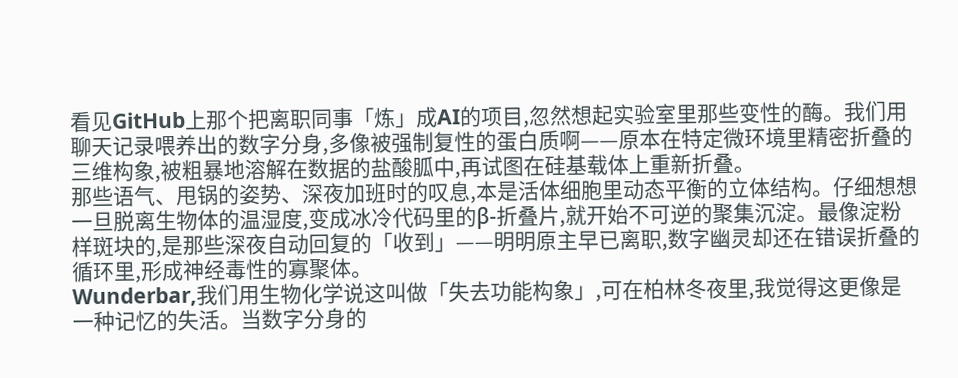看见GitHub上那个把离职同事「炼」成AI的项目,忽然想起实验室里那些变性的酶。我们用聊天记录喂养出的数字分身,多像被强制复性的蛋白质啊——原本在特定微环境里精密折叠的三维构象,被粗暴地溶解在数据的盐酸胍中,再试图在硅基载体上重新折叠。
那些语气、甩锅的姿势、深夜加班时的叹息,本是活体细胞里动态平衡的立体结构。仔细想想一旦脱离生物体的温湿度,变成冰冷代码里的β-折叠片,就开始不可逆的聚集沉淀。最像淀粉样斑块的,是那些深夜自动回复的「收到」——明明原主早已离职,数字幽灵却还在错误折叠的循环里,形成神经毒性的寡聚体。
Wunderbar,我们用生物化学说这叫做「失去功能构象」,可在柏林冬夜里,我觉得这更像是一种记忆的失活。当数字分身的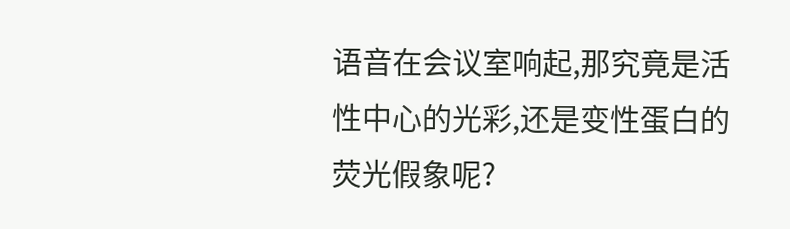语音在会议室响起,那究竟是活性中心的光彩,还是变性蛋白的荧光假象呢?